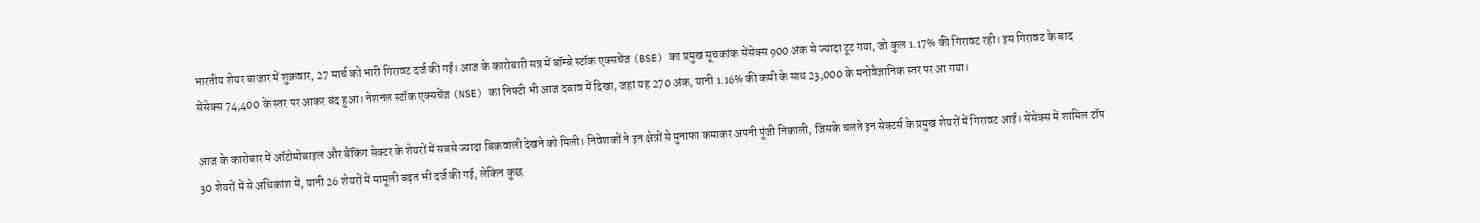भारतीय शेयर बाजार में शुक्रवार, 27 मार्च को भारी गिरावट दर्ज की गई। आज के कारोबारी सत्र में बॉम्बे स्टॉक एक्सचेंज (BSE) का प्रमुख सूचकांक सेंसेक्स 900 अंक से ज्यादा टूट गया, जो कुल 1.17% की गिरावट रही। इस गिरावट के बाद सेंसेक्स 74,400 के स्तर पर आकर बंद हुआ। नेशनल स्टॉक एक्सचेंज (NSE) का निफ्टी भी आज दबाव में दिखा, जहां यह 270 अंक, यानी 1.16% की कमी के साथ 23,000 के मनोवैज्ञानिक स्तर पर आ गया।

आज के कारोबार में ऑटोमोबाइल और बैंकिंग सेक्टर के शेयरों में सबसे ज्यादा बिकवाली देखने को मिली। निवेशकों ने इन क्षेत्रों से मुनाफा कमाकर अपनी पूंजी निकाली, जिसके चलते इन सेक्टर्स के प्रमुख शेयरों में गिरावट आई। सेंसेक्स में शामिल टॉप 30 शेयरों में से अधिकांश में, यानी 26 शेयरों में मामूली बढ़त भी दर्ज की गई, लेकिन कुछ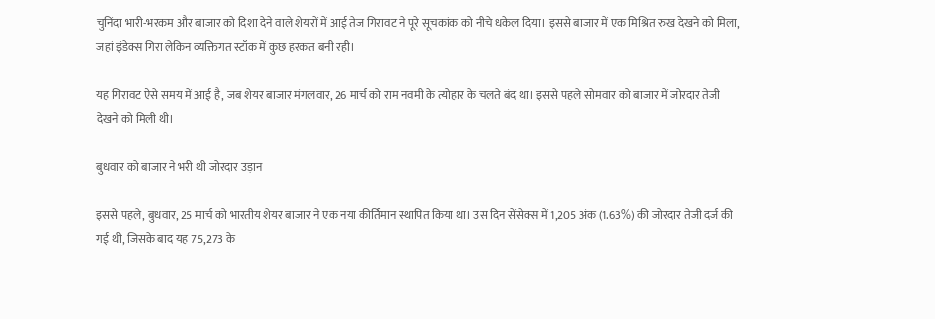चुनिंदा भारी-भरकम और बाजार को दिशा देने वाले शेयरों में आई तेज गिरावट ने पूरे सूचकांक को नीचे धकेल दिया। इससे बाजार में एक मिश्रित रुख देखने को मिला, जहां इंडेक्स गिरा लेकिन व्यक्तिगत स्टॉक में कुछ हरकत बनी रही।

यह गिरावट ऐसे समय में आई है, जब शेयर बाजार मंगलवार, 26 मार्च को राम नवमी के त्योहार के चलते बंद था। इससे पहले सोमवार को बाजार में जोरदार तेजी देखने को मिली थी।

बुधवार को बाजार ने भरी थी जोरदार उड़ान

इससे पहले, बुधवार, 25 मार्च को भारतीय शेयर बाजार ने एक नया कीर्तिमान स्थापित किया था। उस दिन सेंसेक्स में 1,205 अंक (1.63%) की जोरदार तेजी दर्ज की गई थी, जिसके बाद यह 75,273 के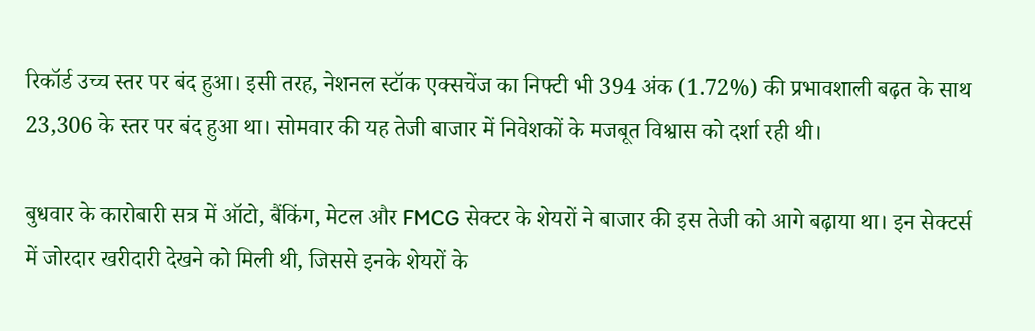रिकॉर्ड उच्च स्तर पर बंद हुआ। इसी तरह, नेशनल स्टॉक एक्सचेंज का निफ्टी भी 394 अंक (1.72%) की प्रभावशाली बढ़त के साथ 23,306 के स्तर पर बंद हुआ था। सोमवार की यह तेजी बाजार में निवेशकों के मजबूत विश्वास को दर्शा रही थी।

बुधवार के कारोबारी सत्र में ऑटो, बैंकिंग, मेटल और FMCG सेक्टर के शेयरों ने बाजार की इस तेजी को आगे बढ़ाया था। इन सेक्टर्स में जोरदार खरीदारी देखने को मिली थी, जिससे इनके शेयरों के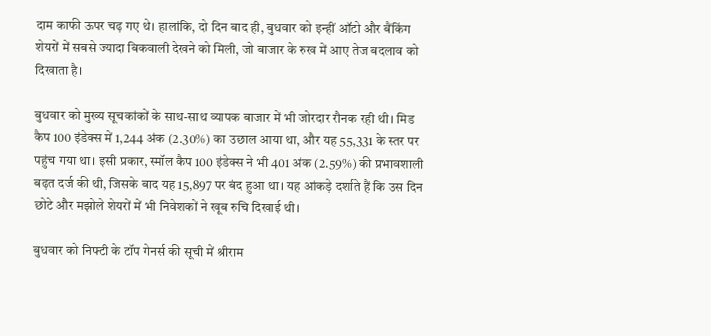दाम काफी ऊपर चढ़ गए थे। हालांकि, दो दिन बाद ही, बुधवार को इन्हीं ऑटो और बैंकिंग शेयरों में सबसे ज्यादा बिकवाली देखने को मिली, जो बाजार के रुख में आए तेज बदलाव को दिखाता है।

बुधवार को मुख्य सूचकांकों के साथ-साथ व्यापक बाजार में भी जोरदार रौनक रही थी। मिड कैप 100 इंडेक्स में 1,244 अंक (2.30%) का उछाल आया था, और यह 55,331 के स्तर पर पहुंच गया था। इसी प्रकार, स्मॉल कैप 100 इंडेक्स ने भी 401 अंक (2.59%) की प्रभावशाली बढ़त दर्ज की थी, जिसके बाद यह 15,897 पर बंद हुआ था। यह आंकड़े दर्शाते हैं कि उस दिन छोटे और मझोले शेयरों में भी निवेशकों ने खूब रुचि दिखाई थी।

बुधवार को निफ्टी के टॉप गेनर्स की सूची में श्रीराम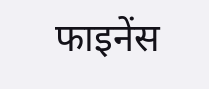फाइनेंस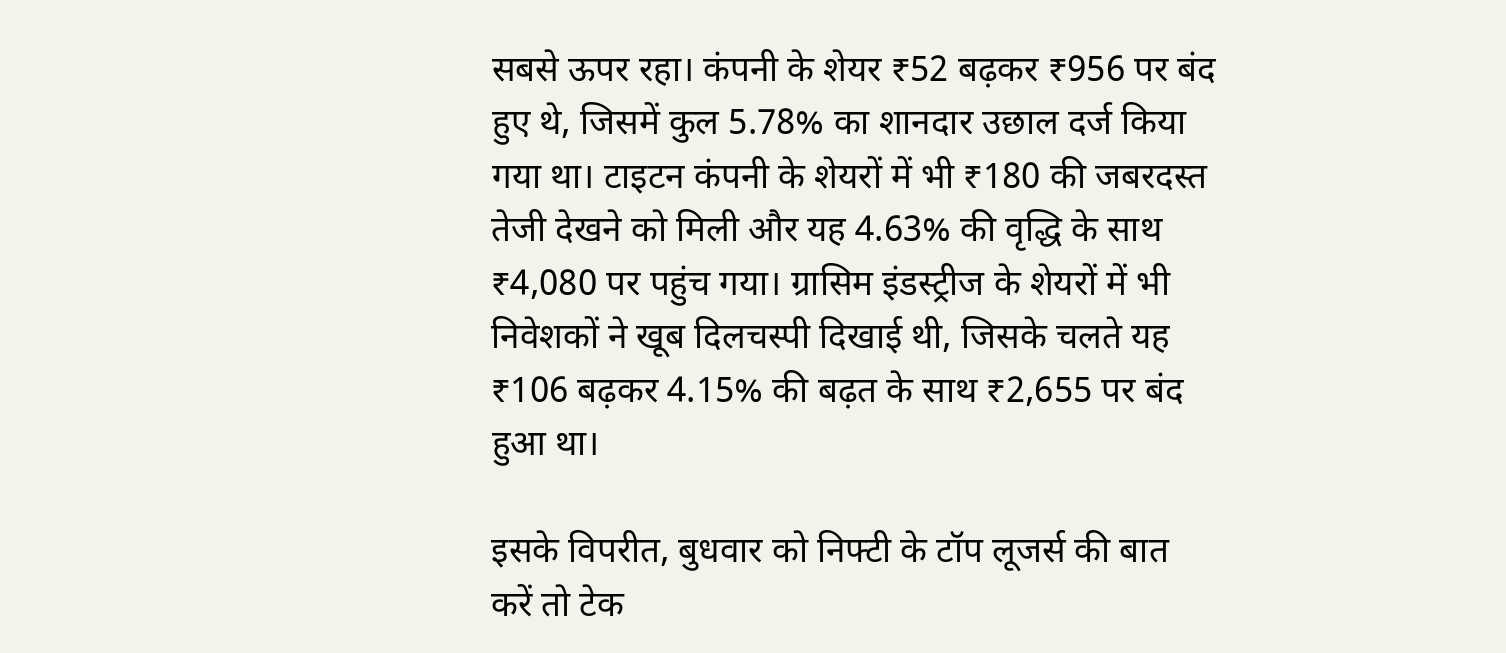सबसे ऊपर रहा। कंपनी के शेयर ₹52 बढ़कर ₹956 पर बंद हुए थे, जिसमें कुल 5.78% का शानदार उछाल दर्ज किया गया था। टाइटन कंपनी के शेयरों में भी ₹180 की जबरदस्त तेजी देखने को मिली और यह 4.63% की वृद्धि के साथ ₹4,080 पर पहुंच गया। ग्रासिम इंडस्ट्रीज के शेयरों में भी निवेशकों ने खूब दिलचस्पी दिखाई थी, जिसके चलते यह ₹106 बढ़कर 4.15% की बढ़त के साथ ₹2,655 पर बंद हुआ था।

इसके विपरीत, बुधवार को निफ्टी के टॉप लूजर्स की बात करें तो टेक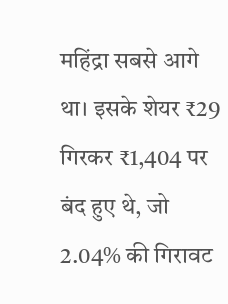महिंद्रा सबसे आगे था। इसके शेयर ₹29 गिरकर ₹1,404 पर बंद हुए थे, जो 2.04% की गिरावट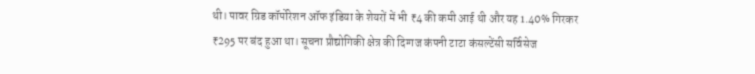थी। पावर ग्रिड कॉर्पोरेशन ऑफ इंडिया के शेयरों में भी ₹4 की कमी आई थी और यह 1.40% गिरकर ₹295 पर बंद हुआ था। सूचना प्रौद्योगिकी क्षेत्र की दिग्गज कंपनी टाटा कंसल्टेंसी सर्विसेज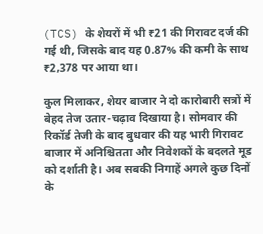(TCS) के शेयरों में भी ₹21 की गिरावट दर्ज की गई थी, जिसके बाद यह 0.87% की कमी के साथ ₹2,378 पर आया था।

कुल मिलाकर, शेयर बाजार ने दो कारोबारी सत्रों में बेहद तेज उतार-चढ़ाव दिखाया है। सोमवार की रिकॉर्ड तेजी के बाद बुधवार की यह भारी गिरावट बाजार में अनिश्चितता और निवेशकों के बदलते मूड को दर्शाती है। अब सबकी निगाहें अगले कुछ दिनों के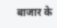बाजार के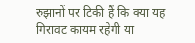रुझानों पर टिकी हैं कि क्या यह गिरावट कायम रहेगी या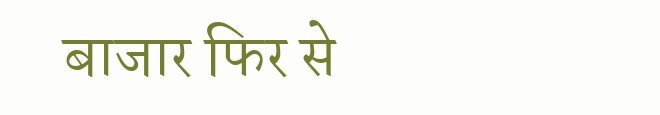बाजार फिर से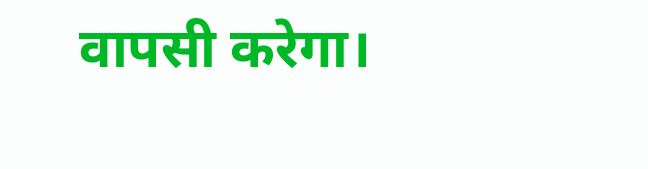वापसी करेगा।